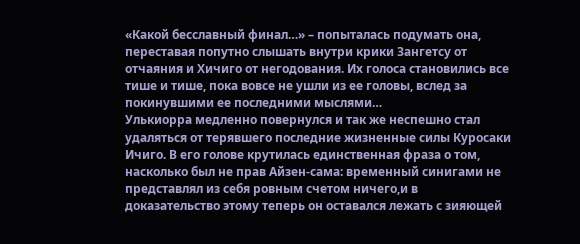«Какой бесславный финал…» – попыталась подумать она, переставая попутно слышать внутри крики Зангетсу от отчаяния и Хичиго от негодования. Их голоса становились все тише и тише, пока вовсе не ушли из ее головы, вслед за покинувшими ее последними мыслями…
Улькиорра медленно повернулся и так же неспешно стал удаляться от терявшего последние жизненные силы Куросаки Ичиго. В его голове крутилась единственная фраза о том, насколько был не прав Айзен-сама: временный синигами не представлял из себя ровным счетом ничего,и в доказательство этому теперь он оставался лежать с зияющей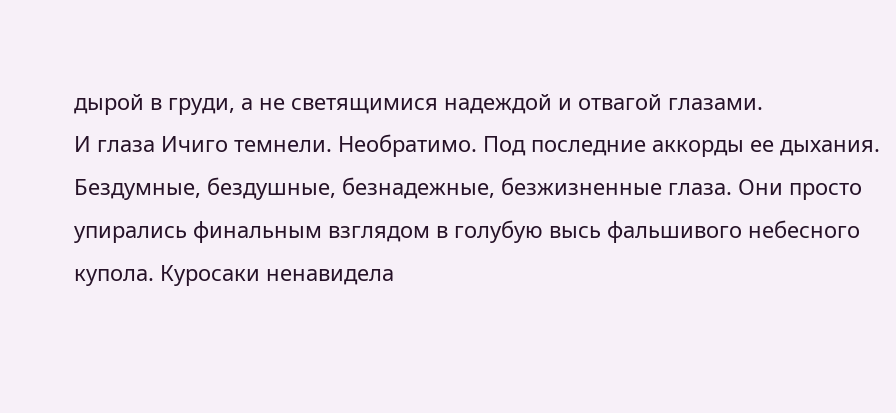дырой в груди, а не светящимися надеждой и отвагой глазами.
И глаза Ичиго темнели. Необратимо. Под последние аккорды ее дыхания. Бездумные, бездушные, безнадежные, безжизненные глаза. Они просто упирались финальным взглядом в голубую высь фальшивого небесного купола. Куросаки ненавидела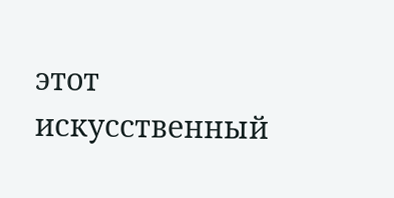этот искусственный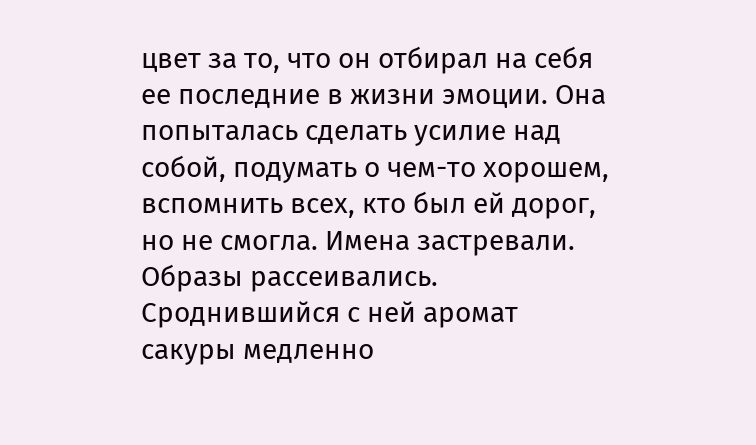цвет за то, что он отбирал на себя ее последние в жизни эмоции. Она попыталась сделать усилие над собой, подумать о чем-то хорошем, вспомнить всех, кто был ей дорог, но не смогла. Имена застревали. Образы рассеивались. Сроднившийся с ней аромат сакуры медленно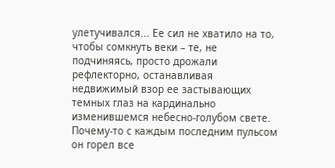улетучивался... Ее сил не хватило на то, чтобы сомкнуть веки – те, не подчиняясь, просто дрожали рефлекторно, останавливая недвижимый взор ее застывающих темных глаз на кардинально изменившемся небесно-голубом свете. Почему-то с каждым последним пульсом он горел все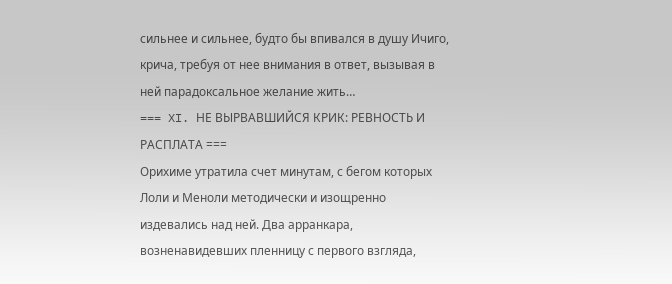сильнее и сильнее, будто бы впивался в душу Ичиго, крича, требуя от нее внимания в ответ, вызывая в ней парадоксальное желание жить…
=== XI. НЕ ВЫРВАВШИЙСЯ КРИК: РЕВНОСТЬ И РАСПЛАТА ===
Орихиме утратила счет минутам, с бегом которых Лоли и Меноли методически и изощренно издевались над ней. Два арранкара, возненавидевших пленницу с первого взгляда,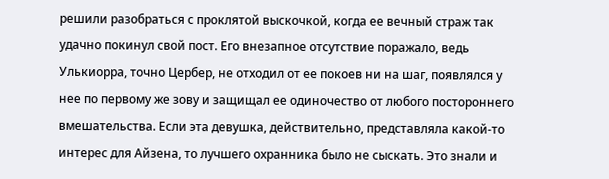решили разобраться с проклятой выскочкой, когда ее вечный страж так удачно покинул свой пост. Его внезапное отсутствие поражало, ведь Улькиорра, точно Цербер, не отходил от ее покоев ни на шаг, появлялся у нее по первому же зову и защищал ее одиночество от любого постороннего вмешательства. Если эта девушка, действительно, представляла какой-то интерес для Айзена, то лучшего охранника было не сыскать. Это знали и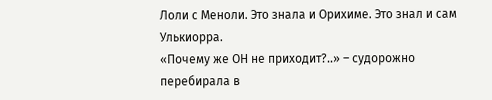Лоли с Меноли. Это знала и Орихиме. Это знал и сам Улькиорра.
«Почему же ОН не приходит?..» – судорожно перебирала в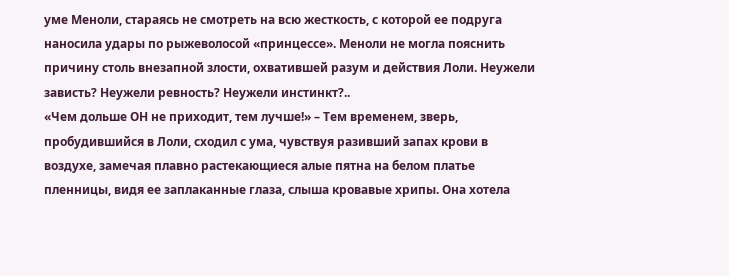уме Меноли, стараясь не смотреть на всю жесткость, с которой ее подруга наносила удары по рыжеволосой «принцессе». Меноли не могла пояснить причину столь внезапной злости, охватившей разум и действия Лоли. Неужели зависть? Неужели ревность? Неужели инстинкт?..
«Чем дольше ОН не приходит, тем лучше!» – Тем временем, зверь, пробудившийся в Лоли, сходил с ума, чувствуя разивший запах крови в воздухе, замечая плавно растекающиеся алые пятна на белом платье пленницы, видя ее заплаканные глаза, слыша кровавые хрипы. Она хотела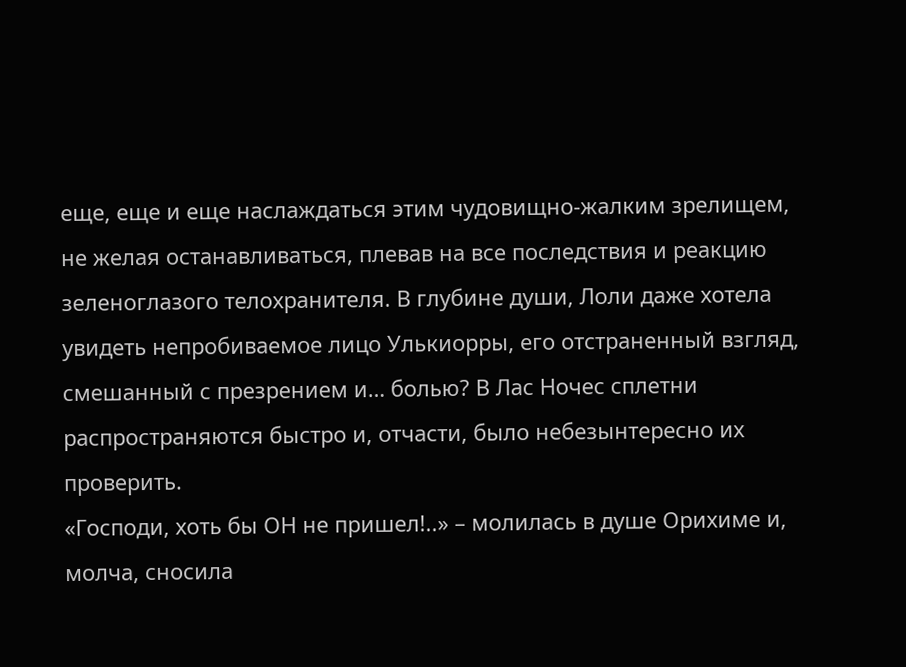еще, еще и еще наслаждаться этим чудовищно-жалким зрелищем, не желая останавливаться, плевав на все последствия и реакцию зеленоглазого телохранителя. В глубине души, Лоли даже хотела увидеть непробиваемое лицо Улькиорры, его отстраненный взгляд, смешанный с презрением и… болью? В Лас Ночес сплетни распространяются быстро и, отчасти, было небезынтересно их проверить.
«Господи, хоть бы ОН не пришел!..» – молилась в душе Орихиме и, молча, сносила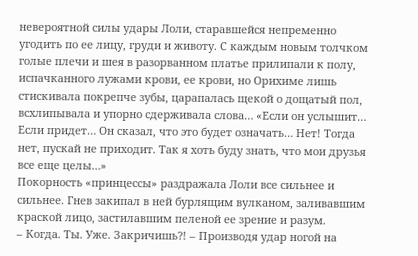невероятной силы удары Лоли, старавшейся непременно угодить по ее лицу, груди и животу. С каждым новым толчком голые плечи и шея в разорванном платье прилипали к полу, испачканного лужами крови, ее крови, но Орихиме лишь стискивала покрепче зубы, царапалась щекой о дощатый пол, всхлипывала и упорно сдерживала слова… «Если он услышит… Если придет… Он сказал, что это будет означать… Нет! Тогда нет, пускай не приходит. Так я хоть буду знать, что мои друзья все еще целы…»
Покорность «принцессы» раздражала Лоли все сильнее и сильнее. Гнев закипал в ней бурлящим вулканом, заливавшим краской лицо, застилавшим пеленой ее зрение и разум.
– Когда. Ты. Уже. Закричишь?! – Производя удар ногой на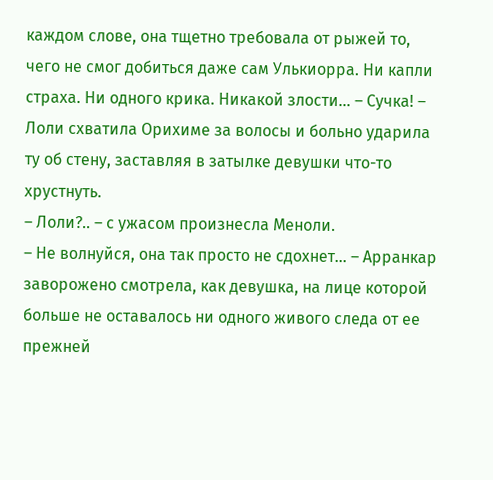каждом слове, она тщетно требовала от рыжей то, чего не смог добиться даже сам Улькиорра. Ни капли страха. Ни одного крика. Никакой злости… – Сучка! – Лоли схватила Орихиме за волосы и больно ударила ту об стену, заставляя в затылке девушки что-то хрустнуть.
– Лоли?.. – с ужасом произнесла Меноли.
– Не волнуйся, она так просто не сдохнет… – Арранкар заворожено смотрела, как девушка, на лице которой больше не оставалось ни одного живого следа от ее прежней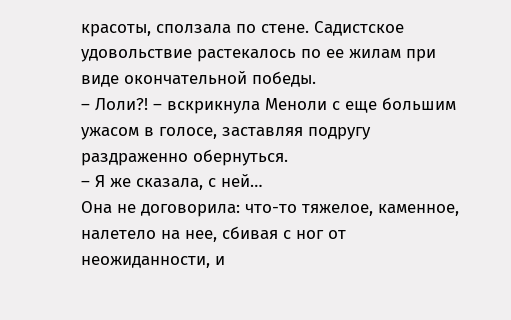красоты, сползала по стене. Садистское удовольствие растекалось по ее жилам при виде окончательной победы.
– Лоли?! – вскрикнула Меноли с еще большим ужасом в голосе, заставляя подругу раздраженно обернуться.
– Я же сказала, с ней…
Она не договорила: что-то тяжелое, каменное, налетело на нее, сбивая с ног от неожиданности, и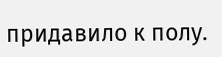придавило к полу.